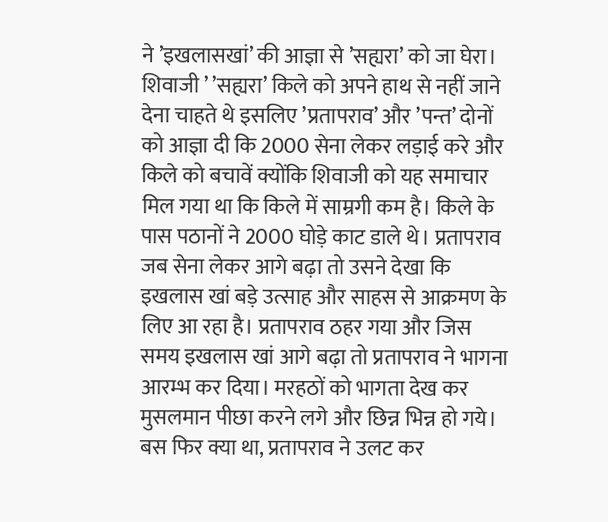ने ’इखलासखां’ की आज्ञा से ’सह्यरा’ को जा घेरा। शिवाजी ’ ’सह्यरा’ किले को अपने हाथ से नहीं जाने देना चाहते थे इसलिए ’प्रतापराव’ और ’पन्त’ दोनों को आज्ञा दी कि 2000 सेना लेकर लड़ाई करे और किले को बचावें क्योंकि शिवाजी को यह समाचार मिल गया था कि किले में साम्रगी कम है। किले के पास पठानों ने 2000 घोड़े काट डाले थे। प्रतापराव जब सेना लेकर आगे बढ़ा तो उसने देखा कि इखलास खां बड़े उत्साह और साहस से आक्रमण के लिए आ रहा है। प्रतापराव ठहर गया और जिस समय इखलास खां आगे बढ़ा तो प्रतापराव ने भागना आरम्भ कर दिया। मरहठों को भागता देख कर मुसलमान पीछा करने लगे और छिन्न भिन्न हो गये। बस फिर क्या था, प्रतापराव ने उलट कर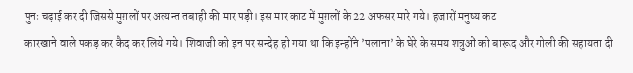पुनः चढ़ाई कर दी जिससे मुग़लों पर अत्यन्त तबाही की मार पड़ी। इस मार काट में मुग़लों के 22 अफसर मारे गये। हजारों मनुष्य कट
कारखाने वाले पकड़ कर कैद कर लिये गये। शिवाजी को इन पर सन्देह हो गया था कि इन्होंने ’पलाना’ के घेरे के समय शत्रुओं को बारूद और गोली की सहायता दी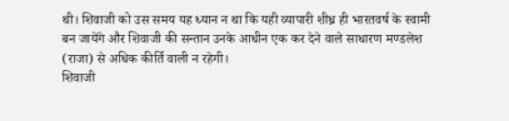थी। शिवाजी को उस समय यह ध्यान न था कि यही व्यापारी शीध्र ही भारतवर्ष के स्वामी बन जायेंगे और शिवाजी की सन्तान उनके आधीन एक कर देने वाले साधारण मण्डलेश (राजा) से अधिक कीर्ति वाली न रहेगी।
शिवाजी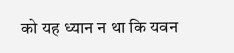को यह ध्यान न था कि यवन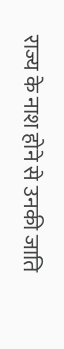राज्य के नाश होने से उनकी जाति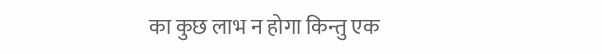का कुछ लाभ न होगा किन्तु एक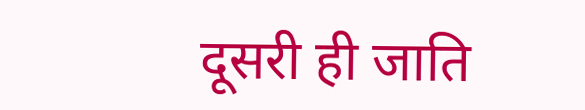दूसरी ही जाति